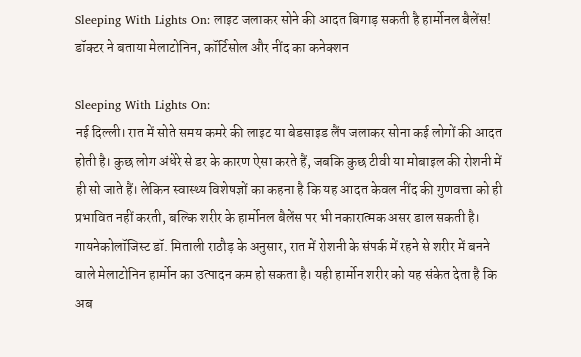Sleeping With Lights On: लाइट जलाकर सोने की आदत बिगाड़ सकती है हार्मोनल बैलेंस! डॉक्टर ने बताया मेलाटोनिन, कॉर्टिसोल और नींद का कनेक्शन

Sleeping With Lights On:
नई दिल्ली। रात में सोते समय कमरे की लाइट या बेडसाइड लैंप जलाकर सोना कई लोगों की आदत होती है। कुछ लोग अंधेरे से डर के कारण ऐसा करते हैं, जबकि कुछ टीवी या मोबाइल की रोशनी में ही सो जाते हैं। लेकिन स्वास्थ्य विशेषज्ञों का कहना है कि यह आदत केवल नींद की गुणवत्ता को ही प्रभावित नहीं करती, बल्कि शरीर के हार्मोनल बैलेंस पर भी नकारात्मक असर डाल सकती है।
गायनेकोलॉजिस्ट डॉ. मिताली राठौड़ के अनुसार, रात में रोशनी के संपर्क में रहने से शरीर में बनने वाले मेलाटोनिन हार्मोन का उत्पादन कम हो सकता है। यही हार्मोन शरीर को यह संकेत देता है कि अब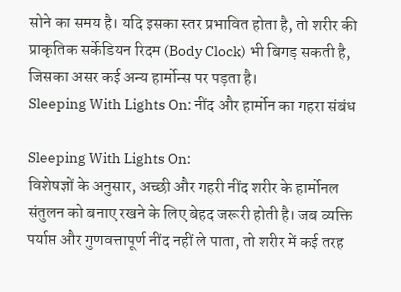सोने का समय है। यदि इसका स्तर प्रभावित होता है, तो शरीर की प्राकृतिक सर्केडियन रिदम (Body Clock) भी बिगड़ सकती है, जिसका असर कई अन्य हार्मोन्स पर पड़ता है।
Sleeping With Lights On: नींद और हार्मोन का गहरा संबंध

Sleeping With Lights On:
विशेषज्ञों के अनुसार, अच्छी और गहरी नींद शरीर के हार्मोनल संतुलन को बनाए रखने के लिए बेहद जरूरी होती है। जब व्यक्ति पर्याप्त और गुणवत्तापूर्ण नींद नहीं ले पाता, तो शरीर में कई तरह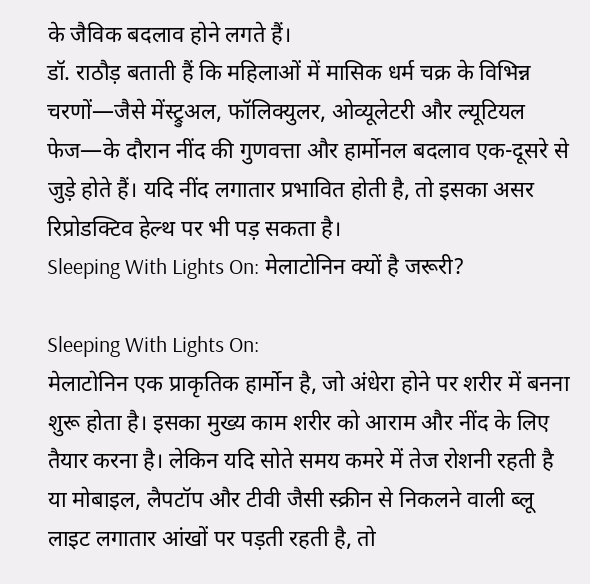के जैविक बदलाव होने लगते हैं।
डॉ. राठौड़ बताती हैं कि महिलाओं में मासिक धर्म चक्र के विभिन्न चरणों—जैसे मेंस्ट्रुअल, फॉलिक्युलर, ओव्यूलेटरी और ल्यूटियल फेज—के दौरान नींद की गुणवत्ता और हार्मोनल बदलाव एक-दूसरे से जुड़े होते हैं। यदि नींद लगातार प्रभावित होती है, तो इसका असर रिप्रोडक्टिव हेल्थ पर भी पड़ सकता है।
Sleeping With Lights On: मेलाटोनिन क्यों है जरूरी?

Sleeping With Lights On:
मेलाटोनिन एक प्राकृतिक हार्मोन है, जो अंधेरा होने पर शरीर में बनना शुरू होता है। इसका मुख्य काम शरीर को आराम और नींद के लिए तैयार करना है। लेकिन यदि सोते समय कमरे में तेज रोशनी रहती है या मोबाइल, लैपटॉप और टीवी जैसी स्क्रीन से निकलने वाली ब्लू लाइट लगातार आंखों पर पड़ती रहती है, तो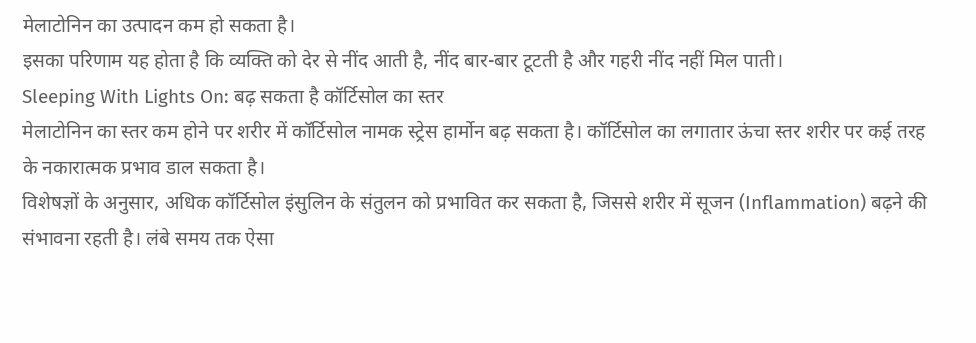मेलाटोनिन का उत्पादन कम हो सकता है।
इसका परिणाम यह होता है कि व्यक्ति को देर से नींद आती है, नींद बार-बार टूटती है और गहरी नींद नहीं मिल पाती।
Sleeping With Lights On: बढ़ सकता है कॉर्टिसोल का स्तर
मेलाटोनिन का स्तर कम होने पर शरीर में कॉर्टिसोल नामक स्ट्रेस हार्मोन बढ़ सकता है। कॉर्टिसोल का लगातार ऊंचा स्तर शरीर पर कई तरह के नकारात्मक प्रभाव डाल सकता है।
विशेषज्ञों के अनुसार, अधिक कॉर्टिसोल इंसुलिन के संतुलन को प्रभावित कर सकता है, जिससे शरीर में सूजन (Inflammation) बढ़ने की संभावना रहती है। लंबे समय तक ऐसा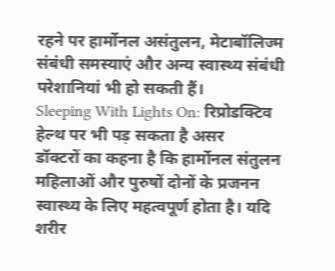रहने पर हार्मोनल असंतुलन, मेटाबॉलिज्म संबंधी समस्याएं और अन्य स्वास्थ्य संबंधी परेशानियां भी हो सकती हैं।
Sleeping With Lights On: रिप्रोडक्टिव हेल्थ पर भी पड़ सकता है असर
डॉक्टरों का कहना है कि हार्मोनल संतुलन महिलाओं और पुरुषों दोनों के प्रजनन स्वास्थ्य के लिए महत्वपूर्ण होता है। यदि शरीर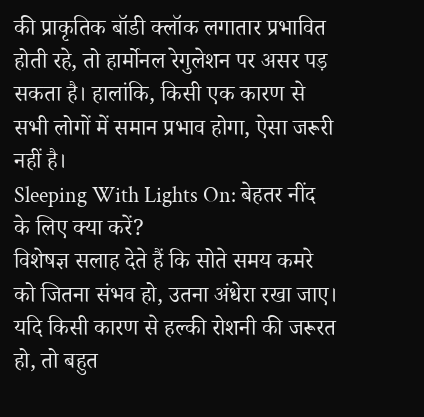की प्राकृतिक बॉडी क्लॉक लगातार प्रभावित होती रहे, तो हार्मोनल रेगुलेशन पर असर पड़ सकता है। हालांकि, किसी एक कारण से सभी लोगों में समान प्रभाव होगा, ऐसा जरूरी नहीं है।
Sleeping With Lights On: बेहतर नींद के लिए क्या करें?
विशेषज्ञ सलाह देते हैं कि सोते समय कमरे को जितना संभव हो, उतना अंधेरा रखा जाए। यदि किसी कारण से हल्की रोशनी की जरूरत हो, तो बहुत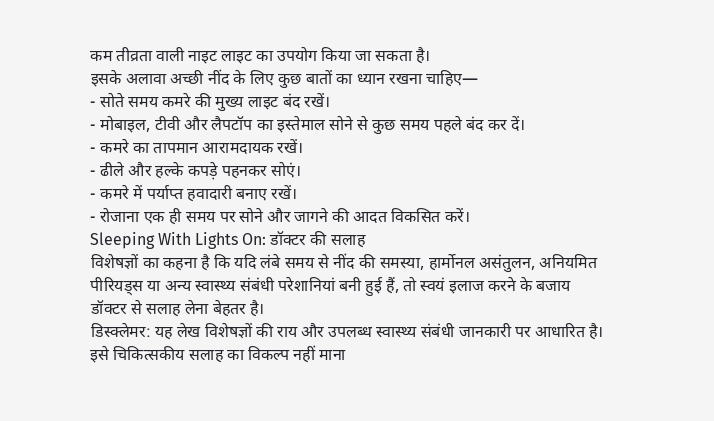कम तीव्रता वाली नाइट लाइट का उपयोग किया जा सकता है।
इसके अलावा अच्छी नींद के लिए कुछ बातों का ध्यान रखना चाहिए—
- सोते समय कमरे की मुख्य लाइट बंद रखें।
- मोबाइल, टीवी और लैपटॉप का इस्तेमाल सोने से कुछ समय पहले बंद कर दें।
- कमरे का तापमान आरामदायक रखें।
- ढीले और हल्के कपड़े पहनकर सोएं।
- कमरे में पर्याप्त हवादारी बनाए रखें।
- रोजाना एक ही समय पर सोने और जागने की आदत विकसित करें।
Sleeping With Lights On: डॉक्टर की सलाह
विशेषज्ञों का कहना है कि यदि लंबे समय से नींद की समस्या, हार्मोनल असंतुलन, अनियमित पीरियड्स या अन्य स्वास्थ्य संबंधी परेशानियां बनी हुई हैं, तो स्वयं इलाज करने के बजाय डॉक्टर से सलाह लेना बेहतर है।
डिस्क्लेमर: यह लेख विशेषज्ञों की राय और उपलब्ध स्वास्थ्य संबंधी जानकारी पर आधारित है। इसे चिकित्सकीय सलाह का विकल्प नहीं माना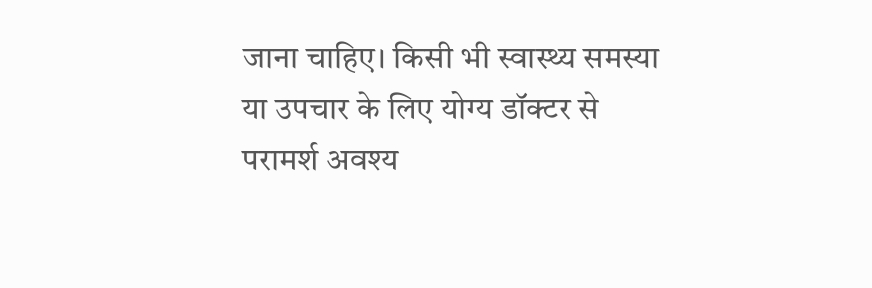जाना चाहिए। किसी भी स्वास्थ्य समस्या या उपचार के लिए योग्य डॉक्टर से परामर्श अवश्य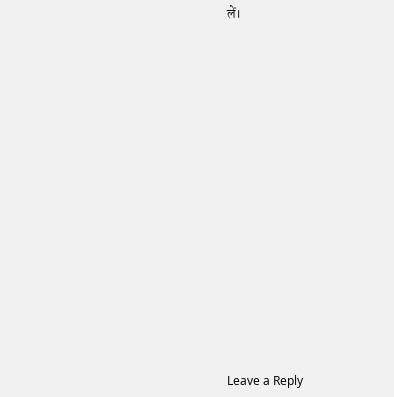लें।
















Leave a Reply